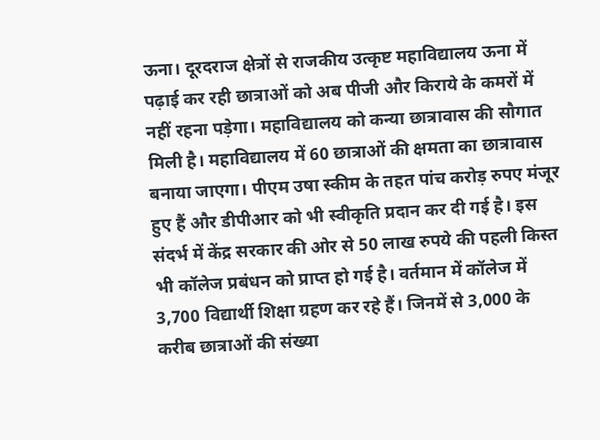ऊना। दूरदराज क्षेत्रों से राजकीय उत्कृष्ट महाविद्यालय ऊना में पढ़ाई कर रही छात्राओं को अब पीजी और किराये के कमरों में नहीं रहना पड़ेगा। महाविद्यालय को कन्या छात्रावास की सौगात मिली है। महाविद्यालय में 60 छात्राओं की क्षमता का छात्रावास बनाया जाएगा। पीएम उषा स्कीम के तहत पांच करोड़ रुपए मंजूर हुए हैं और डीपीआर को भी स्वीकृति प्रदान कर दी गई है। इस संदर्भ में केंद्र सरकार की ओर से 50 लाख रुपये की पहली किस्त भी कॉलेज प्रबंधन को प्राप्त हो गई है। वर्तमान में कॉलेज में 3,700 विद्यार्थी शिक्षा ग्रहण कर रहे हैं। जिनमें से 3,000 के करीब छात्राओं की संख्या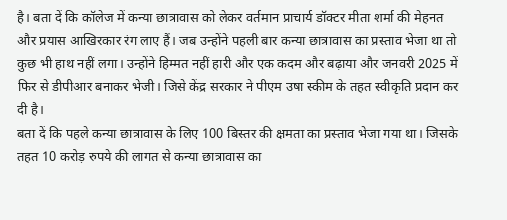है। बता दें कि कॉलेज में कन्या छात्रावास को लेकर वर्तमान प्राचार्य डॉक्टर मीता शर्मा की मेहनत और प्रयास आखिरकार रंग लाए हैं। जब उन्होंने पहली बार कन्या छात्रावास का प्रस्ताव भेजा था तो कुछ भी हाथ नहीं लगा। उन्होंने हिम्मत नहीं हारी और एक कदम और बढ़ाया और जनवरी 2025 में फिर से डीपीआर बनाकर भेजी। जिसे केंद्र सरकार ने पीएम उषा स्कीम के तहत स्वीकृति प्रदान कर दी है।
बता दें कि पहले कन्या छात्रावास के लिए 100 बिस्तर की क्षमता का प्रस्ताव भेजा गया था। जिसके तहत 10 करोड़ रुपये की लागत से कन्या छात्रावास का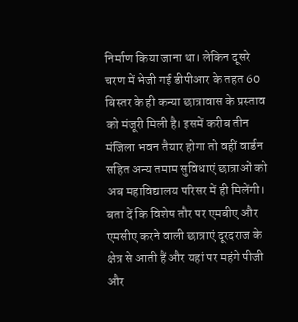निर्माण किया जाना था। लेकिन दूसरे चरण में भेजी गई डीपीआर के तहत 60 बिस्तर के ही कन्या छात्रावास के प्रस्ताव को मंजूरी मिली है। इसमें करीब तीन मंजिला भवन तैयार होगा तो वहीं वार्डन सहित अन्य तमाम सुविधाएं छात्राओं को अब महाविद्यालय परिसर में ही मिलेंगी। बता दें कि विशेष तौर पर एमबीए और एमसीए करने वाली छात्राएं दूरदराज के क्षेत्र से आती हैं और यहां पर महंगे पीजी और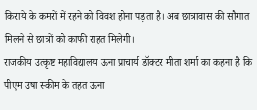किराये के कमरों में रहने को विवश होना पड़ता है। अब छात्रावास की सौगात मिलने से छात्रों को काफी राहत मिलेगी।
राजकीय उत्कृष्ट महाविद्यालय ऊना प्राचार्य डॉक्टर मीता शर्मा का कहना है कि पीएम उषा स्कीम के तहत ऊना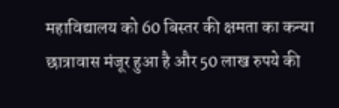महाविद्यालय को 60 बिस्तर की क्षमता का कन्या छात्रावास मंजूर हुआ है और 50 लाख रुपये की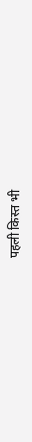पहली किस्त भी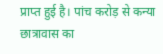प्राप्त हुई है। पांच करोड़ से कन्या छात्रावास का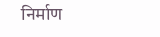निर्माण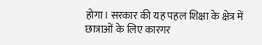होगा। सरकार की यह पहल शिक्षा के क्षेत्र में छात्राओं के लिए कारगर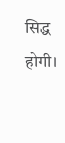सिद्ध होगी।